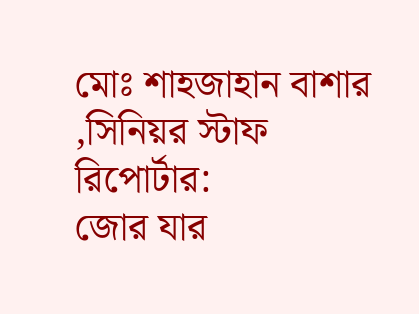মোঃ শাহজাহান বাশার ,সিনিয়র স্টাফ রিপোর্টার:
জোর যার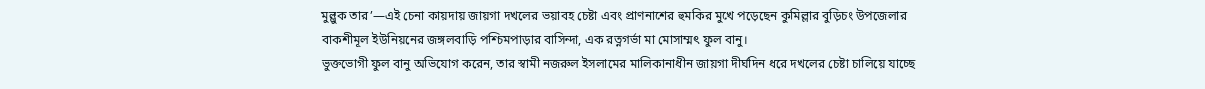মুল্লুক তার’—এই চেনা কায়দায় জায়গা দখলের ভয়াবহ চেষ্টা এবং প্রাণনাশের হুমকির মুখে পড়েছেন কুমিল্লার বুড়িচং উপজেলার বাকশীমূল ইউনিয়নের জঙ্গলবাড়ি পশ্চিমপাড়ার বাসিন্দা, এক রত্নগর্ভা মা মোসাম্মৎ ফুল বানু।
ভুক্তভোগী ফুল বানু অভিযোগ করেন, তার স্বামী নজরুল ইসলামের মালিকানাধীন জায়গা দীর্ঘদিন ধরে দখলের চেষ্টা চালিয়ে যাচ্ছে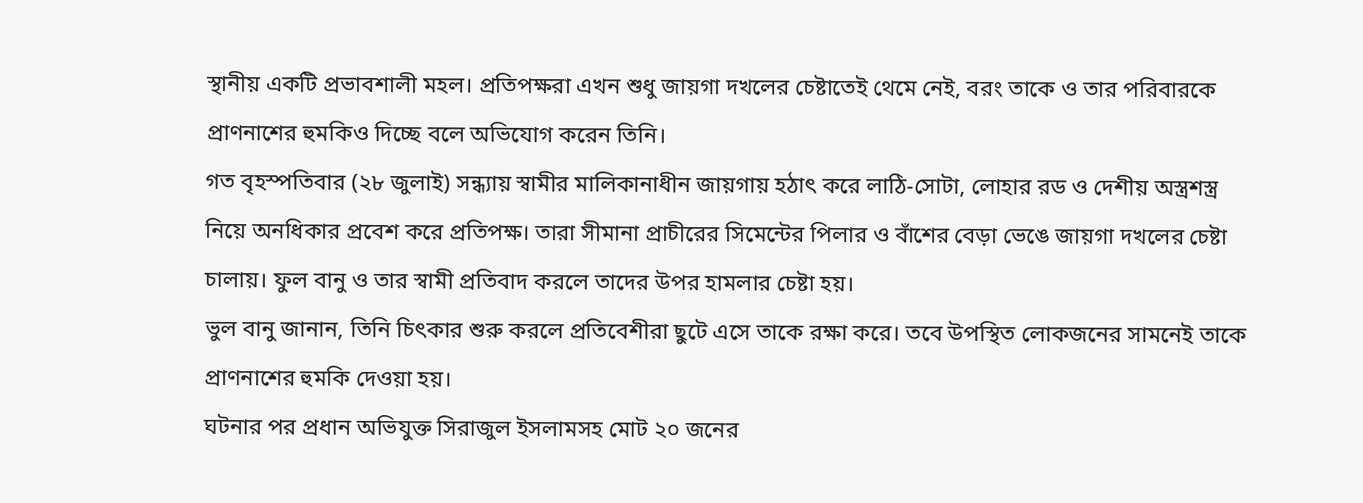স্থানীয় একটি প্রভাবশালী মহল। প্রতিপক্ষরা এখন শুধু জায়গা দখলের চেষ্টাতেই থেমে নেই, বরং তাকে ও তার পরিবারকে প্রাণনাশের হুমকিও দিচ্ছে বলে অভিযোগ করেন তিনি।
গত বৃহস্পতিবার (২৮ জুলাই) সন্ধ্যায় স্বামীর মালিকানাধীন জায়গায় হঠাৎ করে লাঠি-সোটা, লোহার রড ও দেশীয় অস্ত্রশস্ত্র নিয়ে অনধিকার প্রবেশ করে প্রতিপক্ষ। তারা সীমানা প্রাচীরের সিমেন্টের পিলার ও বাঁশের বেড়া ভেঙে জায়গা দখলের চেষ্টা চালায়। ফুল বানু ও তার স্বামী প্রতিবাদ করলে তাদের উপর হামলার চেষ্টা হয়।
ভুল বানু জানান, তিনি চিৎকার শুরু করলে প্রতিবেশীরা ছুটে এসে তাকে রক্ষা করে। তবে উপস্থিত লোকজনের সামনেই তাকে প্রাণনাশের হুমকি দেওয়া হয়।
ঘটনার পর প্রধান অভিযুক্ত সিরাজুল ইসলামসহ মোট ২০ জনের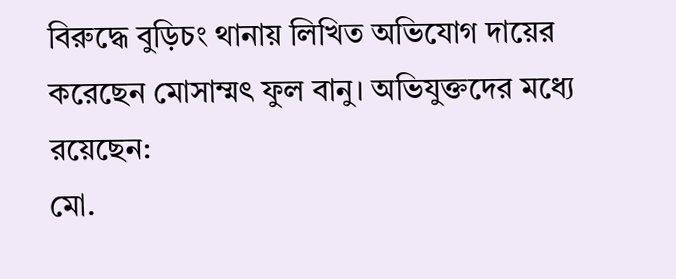বিরুদ্ধে বুড়িচং থানায় লিখিত অভিযোগ দায়ের করেছেন মোসাম্মৎ ফুল বানু। অভিযুক্তদের মধ্যে রয়েছেন:
মো.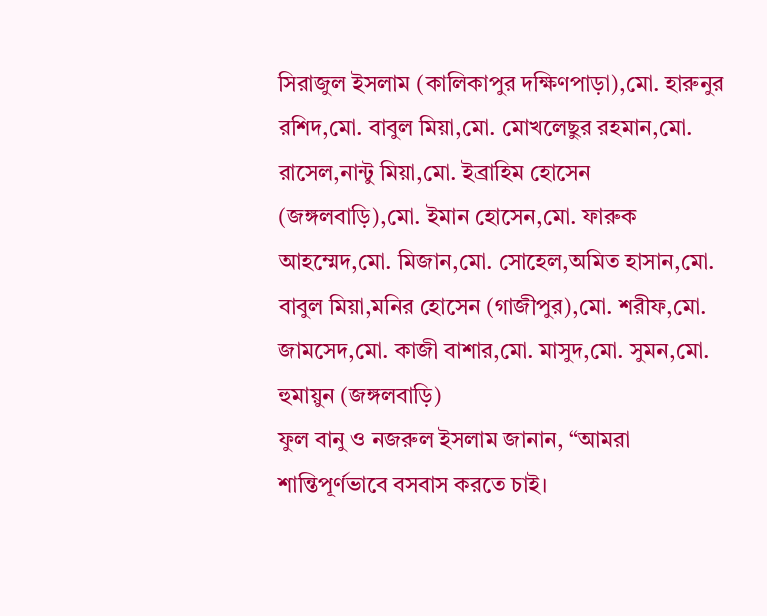সিরাজুল ইসলাম (কালিকাপুর দক্ষিণপাড়া),মো. হারুনুর রশিদ,মো. বাবুল মিয়া,মো. মোখলেছুর রহমান,মো. রাসেল,নান্টু মিয়া,মো. ইব্রাহিম হোসেন (জঙ্গলবাড়ি),মো. ইমান হোসেন,মো. ফারুক আহম্মেদ,মো. মিজান,মো. সোহেল,অমিত হাসান,মো. বাবুল মিয়া,মনির হোসেন (গাজীপুর),মো. শরীফ,মো. জামসেদ,মো. কাজী বাশার,মো. মাসুদ,মো. সুমন,মো. হুমায়ুন (জঙ্গলবাড়ি)
ফুল বানু ও নজরুল ইসলাম জানান, “আমরা শান্তিপূর্ণভাবে বসবাস করতে চাই।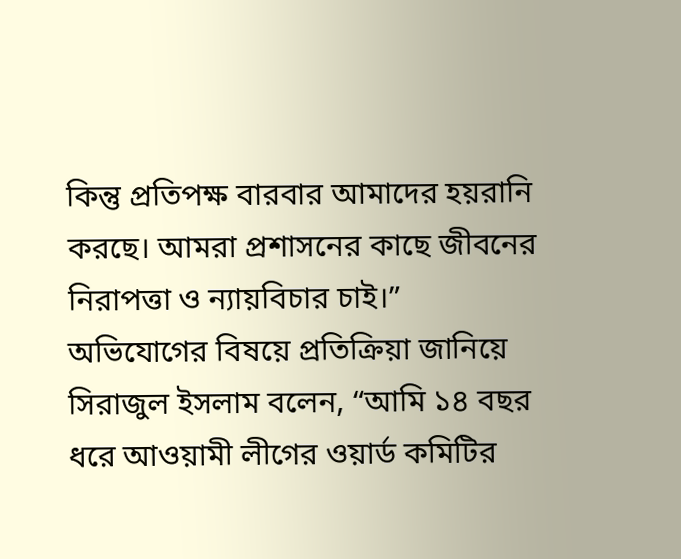কিন্তু প্রতিপক্ষ বারবার আমাদের হয়রানি করছে। আমরা প্রশাসনের কাছে জীবনের নিরাপত্তা ও ন্যায়বিচার চাই।”
অভিযোগের বিষয়ে প্রতিক্রিয়া জানিয়ে সিরাজুল ইসলাম বলেন, “আমি ১৪ বছর ধরে আওয়ামী লীগের ওয়ার্ড কমিটির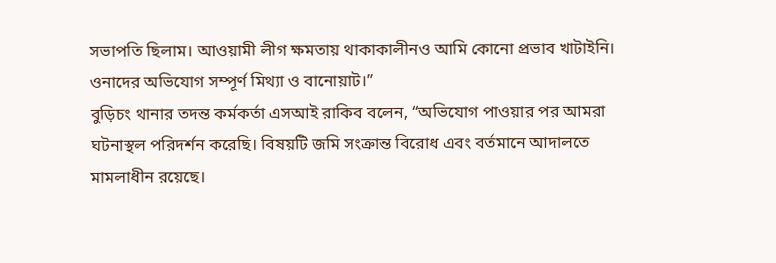সভাপতি ছিলাম। আওয়ামী লীগ ক্ষমতায় থাকাকালীনও আমি কোনো প্রভাব খাটাইনি। ওনাদের অভিযোগ সম্পূর্ণ মিথ্যা ও বানোয়াট।”
বুড়িচং থানার তদন্ত কর্মকর্তা এসআই রাকিব বলেন, “অভিযোগ পাওয়ার পর আমরা ঘটনাস্থল পরিদর্শন করেছি। বিষয়টি জমি সংক্রান্ত বিরোধ এবং বর্তমানে আদালতে মামলাধীন রয়েছে।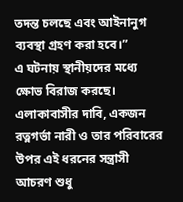তদন্ত চলছে এবং আইনানুগ ব্যবস্থা গ্রহণ করা হবে।”
এ ঘটনায় স্থানীয়দের মধ্যে ক্ষোভ বিরাজ করছে। এলাকাবাসীর দাবি, একজন রত্নগর্ভা নারী ও তার পরিবারের উপর এই ধরনের সন্ত্রাসী আচরণ শুধু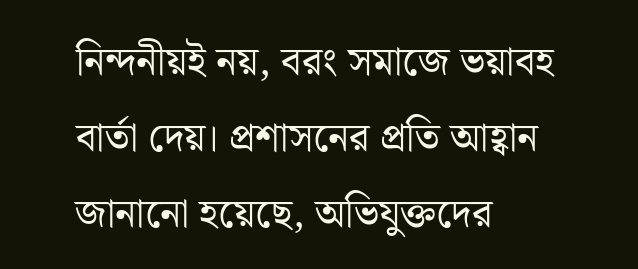নিন্দনীয়ই নয়, বরং সমাজে ভয়াবহ বার্তা দেয়। প্রশাসনের প্রতি আহ্বান জানানো হয়েছে, অভিযুক্তদের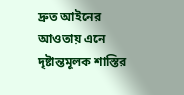দ্রুত আইনের আওতায় এনে দৃষ্টান্তমূলক শাস্তির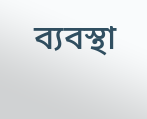ব্যবস্থা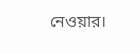নেওয়ার।